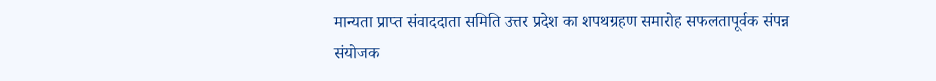मान्यता प्राप्त संवाददाता समिति उत्तर प्रदेश का शपथग्रहण समारोह सफलतापूर्वक संपन्न
संयोजक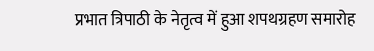प्रभात त्रिपाठी के नेतृत्व में हुआ शपथग्रहण समारोह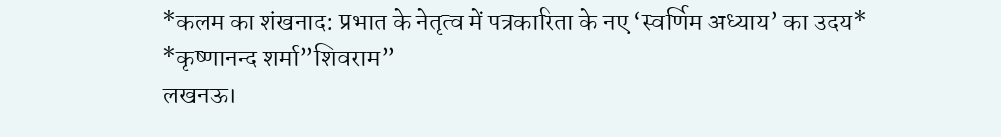*कलम का शंखनाद: प्रभात के नेतृत्व में पत्रकारिता के नए ‘स्वर्णिम अध्याय’ का उदय*
*कृष्णानन्द शर्मा”शिवराम”
लखनऊ।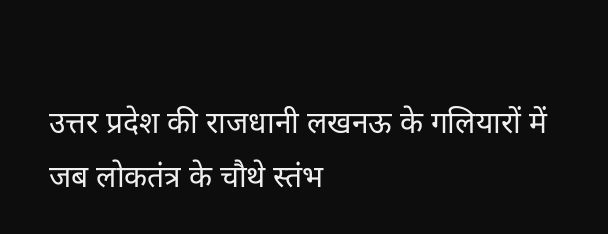उत्तर प्रदेश की राजधानी लखनऊ के गलियारों में जब लोकतंत्र के चौथे स्तंभ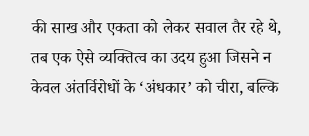की साख और एकता को लेकर सवाल तैर रहे थे, तब एक ऐसे व्यक्तित्व का उदय हुआ जिसने न केवल अंतर्विरोधों के ‘अंधकार’ को चीरा, बल्कि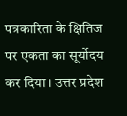पत्रकारिता के क्षितिज पर एकता का सूर्योदय कर दिया। उत्तर प्रदेश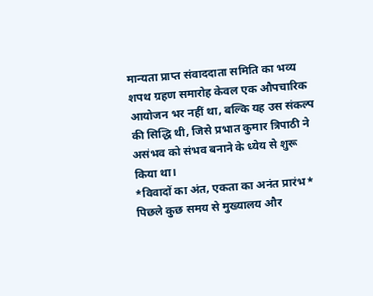मान्यता प्राप्त संवाददाता समिति का भव्य शपथ ग्रहण समारोह केवल एक औपचारिक आयोजन भर नहीं था, बल्कि यह उस संकल्प की सिद्धि थी, जिसे प्रभात कुमार त्रिपाठी ने असंभव को संभव बनाने के ध्येय से शुरू किया था।
*विवादों का अंत, एकता का अनंत प्रारंभ*
पिछले कुछ समय से मुख्यालय और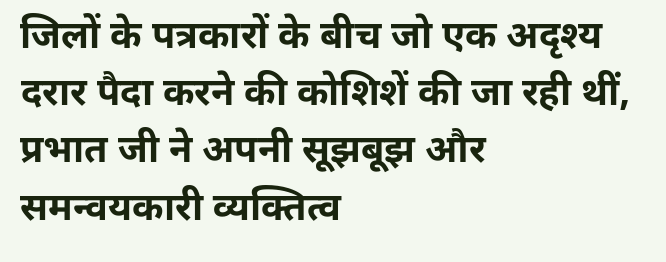जिलों के पत्रकारों के बीच जो एक अदृश्य दरार पैदा करने की कोशिशें की जा रही थीं, प्रभात जी ने अपनी सूझबूझ और समन्वयकारी व्यक्तित्व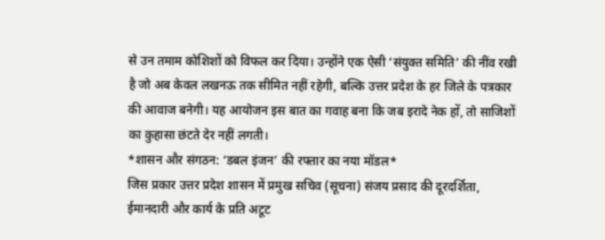से उन तमाम कोशिशों को विफल कर दिया। उन्होंने एक ऐसी ‘संयुक्त समिति’ की नींव रखी है जो अब केवल लखनऊ तक सीमित नहीं रहेगी, बल्कि उत्तर प्रदेश के हर जिले के पत्रकार की आवाज बनेगी। यह आयोजन इस बात का गवाह बना कि जब इरादे नेक हों, तो साजिशों का कुहासा छंटते देर नहीं लगती।
*शासन और संगठन: ‘डबल इंजन’ की रफ्तार का नया मॉडल*
जिस प्रकार उत्तर प्रदेश शासन में प्रमुख सचिव (सूचना) संजय प्रसाद की दूरदर्शिता, ईमानदारी और कार्य के प्रति अटूट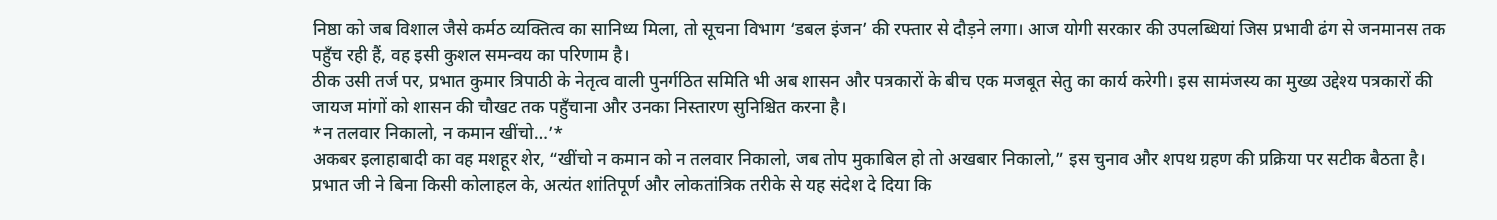निष्ठा को जब विशाल जैसे कर्मठ व्यक्तित्व का सानिध्य मिला, तो सूचना विभाग ‘डबल इंजन’ की रफ्तार से दौड़ने लगा। आज योगी सरकार की उपलब्धियां जिस प्रभावी ढंग से जनमानस तक पहुँच रही हैं, वह इसी कुशल समन्वय का परिणाम है।
ठीक उसी तर्ज पर, प्रभात कुमार त्रिपाठी के नेतृत्व वाली पुनर्गठित समिति भी अब शासन और पत्रकारों के बीच एक मजबूत सेतु का कार्य करेगी। इस सामंजस्य का मुख्य उद्देश्य पत्रकारों की जायज मांगों को शासन की चौखट तक पहुँचाना और उनका निस्तारण सुनिश्चित करना है।
*न तलवार निकालो, न कमान खींचो…’*
अकबर इलाहाबादी का वह मशहूर शेर, “खींचो न कमान को न तलवार निकालो, जब तोप मुकाबिल हो तो अखबार निकालो,” इस चुनाव और शपथ ग्रहण की प्रक्रिया पर सटीक बैठता है। प्रभात जी ने बिना किसी कोलाहल के, अत्यंत शांतिपूर्ण और लोकतांत्रिक तरीके से यह संदेश दे दिया कि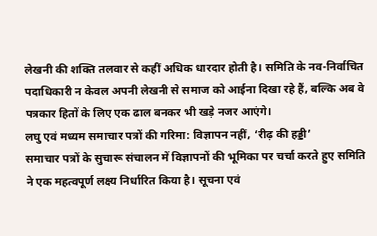लेखनी की शक्ति तलवार से कहीं अधिक धारदार होती है। समिति के नव-निर्वाचित पदाधिकारी न केवल अपनी लेखनी से समाज को आईना दिखा रहे हैं, बल्कि अब वे पत्रकार हितों के लिए एक ढाल बनकर भी खड़े नजर आएंगे।
लघु एवं मध्यम समाचार पत्रों की गरिमा: विज्ञापन नहीं, ‘रीढ़ की हड्डी’
समाचार पत्रों के सुचारू संचालन में विज्ञापनों की भूमिका पर चर्चा करते हुए समिति ने एक महत्वपूर्ण लक्ष्य निर्धारित किया है। सूचना एवं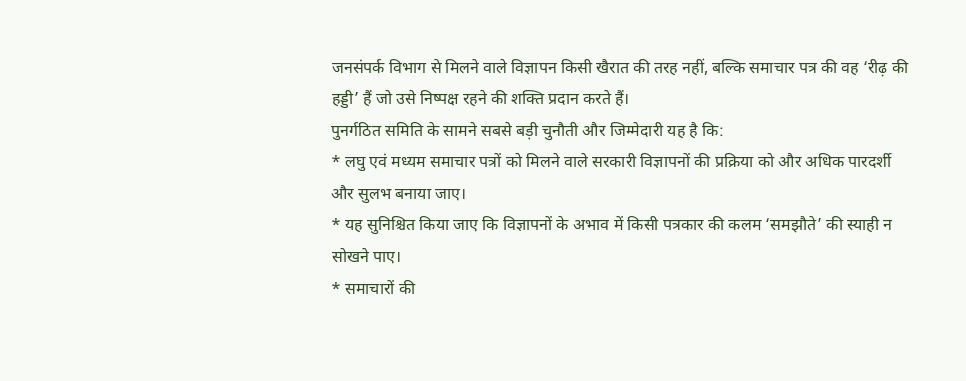जनसंपर्क विभाग से मिलने वाले विज्ञापन किसी खैरात की तरह नहीं, बल्कि समाचार पत्र की वह ‘रीढ़ की हड्डी’ हैं जो उसे निष्पक्ष रहने की शक्ति प्रदान करते हैं।
पुनर्गठित समिति के सामने सबसे बड़ी चुनौती और जिम्मेदारी यह है कि:
* लघु एवं मध्यम समाचार पत्रों को मिलने वाले सरकारी विज्ञापनों की प्रक्रिया को और अधिक पारदर्शी और सुलभ बनाया जाए।
* यह सुनिश्चित किया जाए कि विज्ञापनों के अभाव में किसी पत्रकार की कलम ‘समझौते’ की स्याही न सोखने पाए।
* समाचारों की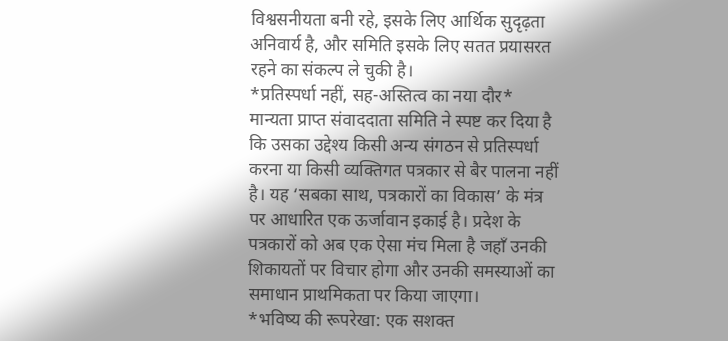विश्वसनीयता बनी रहे, इसके लिए आर्थिक सुदृढ़ता अनिवार्य है, और समिति इसके लिए सतत प्रयासरत रहने का संकल्प ले चुकी है।
*प्रतिस्पर्धा नहीं, सह-अस्तित्व का नया दौर*
मान्यता प्राप्त संवाददाता समिति ने स्पष्ट कर दिया है कि उसका उद्देश्य किसी अन्य संगठन से प्रतिस्पर्धा करना या किसी व्यक्तिगत पत्रकार से बैर पालना नहीं है। यह ‘सबका साथ, पत्रकारों का विकास’ के मंत्र पर आधारित एक ऊर्जावान इकाई है। प्रदेश के पत्रकारों को अब एक ऐसा मंच मिला है जहाँ उनकी शिकायतों पर विचार होगा और उनकी समस्याओं का समाधान प्राथमिकता पर किया जाएगा।
*भविष्य की रूपरेखा: एक सशक्त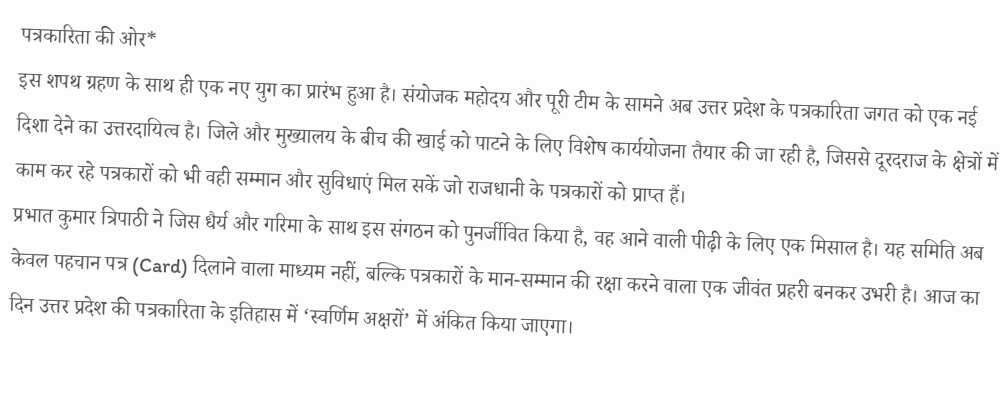पत्रकारिता की ओर*
इस शपथ ग्रहण के साथ ही एक नए युग का प्रारंभ हुआ है। संयोजक महोदय और पूरी टीम के सामने अब उत्तर प्रदेश के पत्रकारिता जगत को एक नई दिशा देने का उत्तरदायित्व है। जिले और मुख्यालय के बीच की खाई को पाटने के लिए विशेष कार्ययोजना तैयार की जा रही है, जिससे दूरदराज के क्षेत्रों में काम कर रहे पत्रकारों को भी वही सम्मान और सुविधाएं मिल सकें जो राजधानी के पत्रकारों को प्राप्त हैं।
प्रभात कुमार त्रिपाठी ने जिस धैर्य और गरिमा के साथ इस संगठन को पुनर्जीवित किया है, वह आने वाली पीढ़ी के लिए एक मिसाल है। यह समिति अब केवल पहचान पत्र (Card) दिलाने वाला माध्यम नहीं, बल्कि पत्रकारों के मान-सम्मान की रक्षा करने वाला एक जीवंत प्रहरी बनकर उभरी है। आज का दिन उत्तर प्रदेश की पत्रकारिता के इतिहास में ‘स्वर्णिम अक्षरों’ में अंकित किया जाएगा।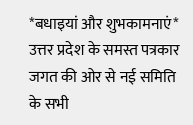*बधाइयां और शुभकामनाएं*
उत्तर प्रदेश के समस्त पत्रकार जगत की ओर से नई समिति के सभी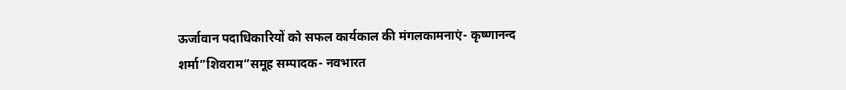ऊर्जावान पदाधिकारियों को सफल कार्यकाल की मंगलकामनाएं- कृष्णानन्द शर्मा”शिवराम”समूह सम्पादक- नवभारत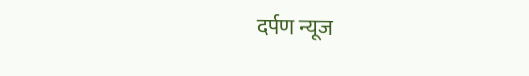दर्पण न्यूज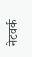नेटवर्क